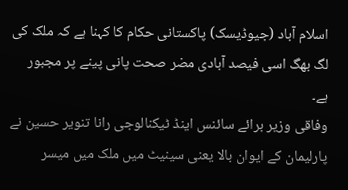اسلام آباد (جیوڈیسک) پاکستانی حکام کا کہنا ہے کہ ملک کی لگ بھگ اسی فیصد آبادی مضر صحت پانی پینے پر مجبور ہے۔
وفاقی وزیر برائے سائنس اینڈ ٹیکنالوجی رانا تنویر حسین نے پارلیمان کے ایوان بالا یعنی سینیٹ میں ملک میں میسر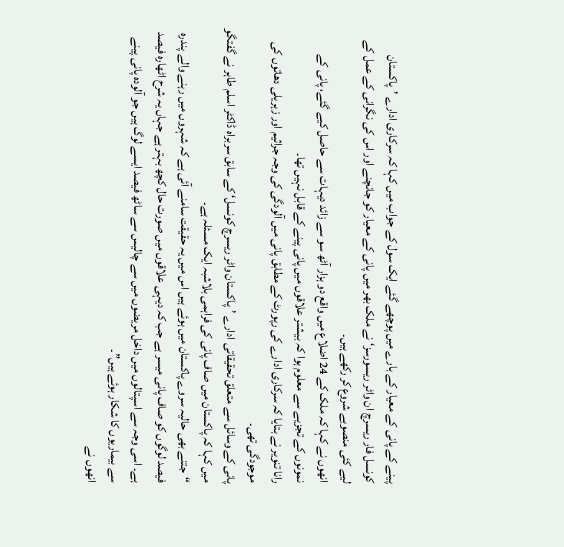پینے کے پانی کے معیار کے بارے میں پوچھے گئے ایک سول کے جواب میں کہا کہ سرکاری ادارے ’پاکستان کونسل فار ریسرچ ان واٹر ریسورسز‘ نے ملک بھر میں پانی کے معیار کو جانچنے اور اس کی نگرانی کے عمل کے لیے کئی منصوبے شروع کر رکھے ہیں۔
انھوں نے کہا کہ ملک کے 24 اضلاع میں واقع دو ہزار آٹھ سو سے زائد دیہات سے حاصل کیے گئے، پانی کے نمونوں کے تجزیے سے معلوم ہوا کہ بیشتر علاقوں میں پانی پینے کے قابل نہیں تھا۔
رانا تنویر نے بتایا کہ سرکاری ادارے کی رپورٹ کے مطابق پانی میں آلودگی کی وجہ جراثیم اور زہریلی دھاتوں کی موجودگی تھی۔
پانی کے وسائل سے متعلق تحقیقاتی ادارے ’پاکستان واٹر ریسرچ کونسل‘ کے سابق سربراہ ڈاکٹر اسلم طاہر نے گفتگو میں کہا کہ پاکستان میں صاف پانی کی فراہمی بلاشبہ ایک مسئلہ ہے۔
“جتنے بھی حالیہ سروے پاکستان میں ہوئے ہیں اس میں یہ حقیقت سامنے آئی ہے کہ شہروں میں رہنے والے پندرہ فیصد لوگوں کو صاف پانی میسر ہے جب کہ دیہی علاقوں میں صورت حال کچھ بہتر ہے جہاں یہ شرح اٹھارہ فیصد ہے۔ اسی وجہ سے اسپتالوں میں داخل مریضوں میں سے چالیس سے ساٹھ فیصد ایسے لوگ ہیں جو آلودہ پانی پینے سے بیماریوں کا شکار ہوئے ہیں”۔
انھوں نے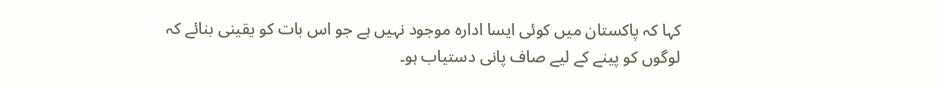کہا کہ پاکستان میں کوئی ایسا ادارہ موجود نہیں ہے جو اس بات کو یقینی بنائے کہ لوگوں کو پینے کے لیے صاف پانی دستیاب ہو۔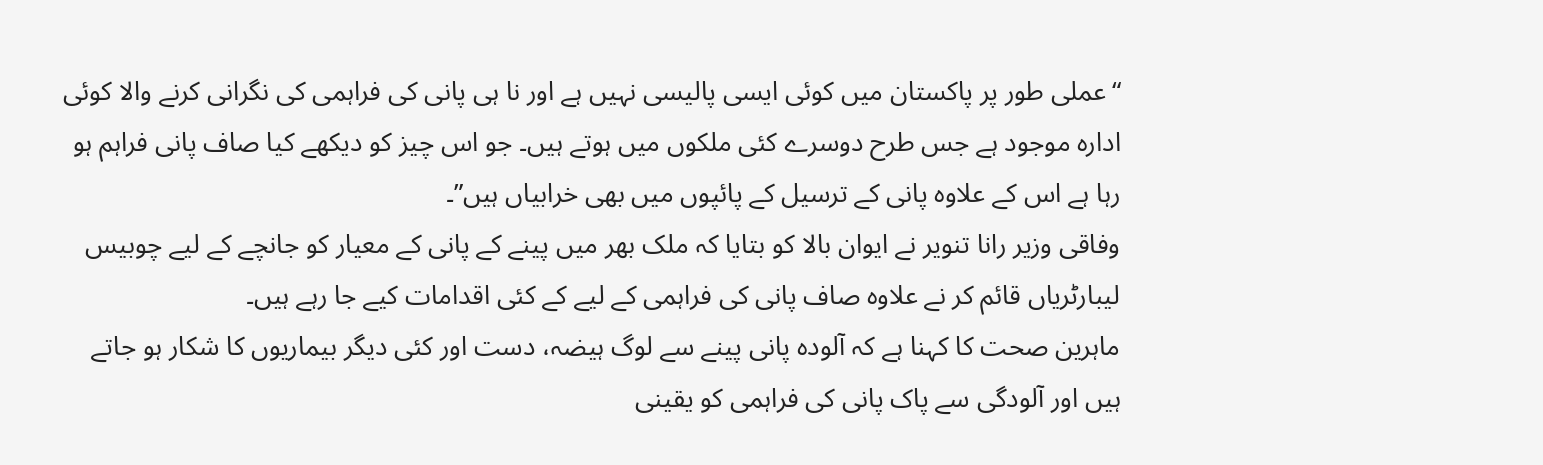“عملی طور پر پاکستان میں کوئی ایسی پالیسی نہیں ہے اور نا ہی پانی کی فراہمی کی نگرانی کرنے والا کوئی ادارہ موجود ہے جس طرح دوسرے کئی ملکوں میں ہوتے ہیں۔ جو اس چیز کو دیکھے کیا صاف پانی فراہم ہو رہا ہے اس کے علاوہ پانی کے ترسیل کے پائپوں میں بھی خرابیاں ہیں”۔
وفاقی وزیر رانا تنویر نے ایوان بالا کو بتایا کہ ملک بھر میں پینے کے پانی کے معیار کو جانچے کے لیے چوبیس لیبارٹریاں قائم کر نے علاوہ صاف پانی کی فراہمی کے لیے کے کئی اقدامات کیے جا رہے ہیں۔
ماہرین صحت کا کہنا ہے کہ آلودہ پانی پینے سے لوگ ہیضہ، دست اور کئی دیگر بیماریوں کا شکار ہو جاتے ہیں اور آلودگی سے پاک پانی کی فراہمی کو یقینی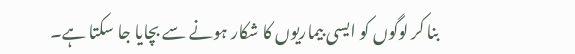بنا کر لوگوں کو ایسی بیماریوں کا شکار ہونے سے بچایا جا سکتا ہے۔